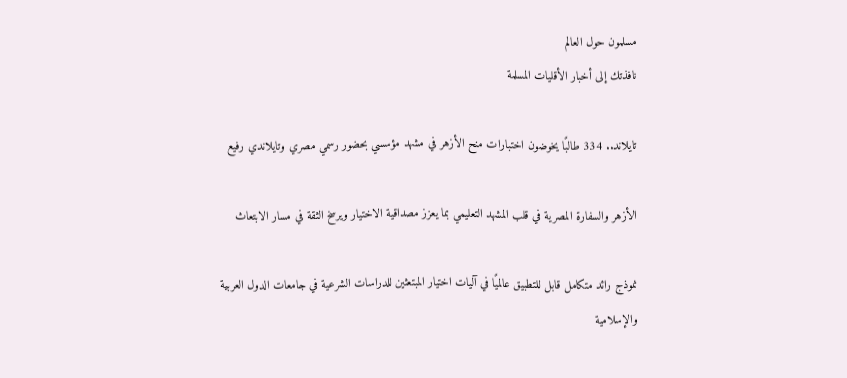مسلمون حول العالم
نافذتك إلى أخبار الأقليات المسلمة

تايلاند.. 334 طالبًا يخوضون اختبارات منح الأزهر في مشهد مؤسسي بحضور رسمي مصري وتايلاندي رفيع

الأزهر والسفارة المصرية في قلب المشهد التعليمي بما يعزز مصداقية الاختيار ويرسخ الثقة في مسار الابتعاث

نموذج رائد متكامل قابل للتطبيق عالميًا في آليات اختيار المبتعثين للدراسات الشرعية في جامعات الدول العربية والإسلامية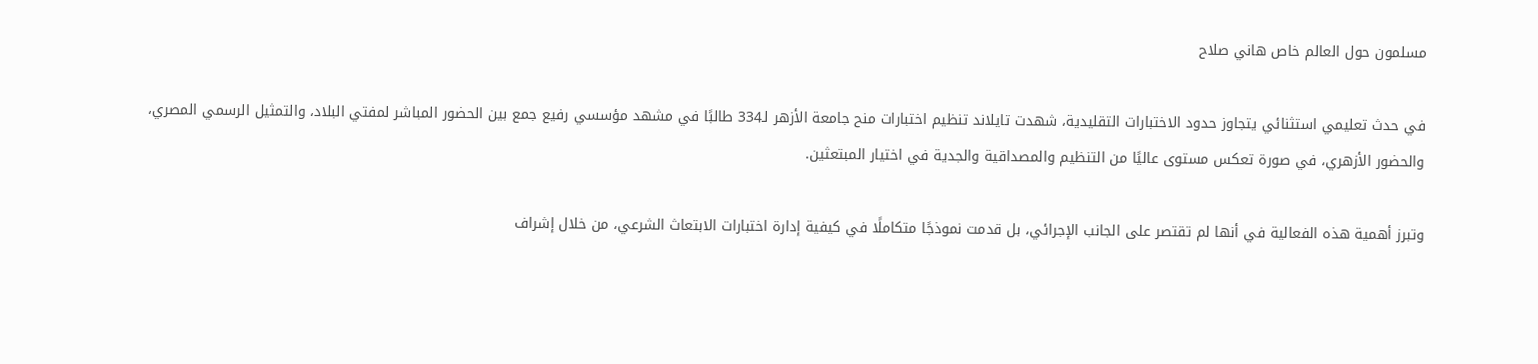مسلمون حول العالم خاص هاني صلاح

في حدث تعليمي استثنائي يتجاوز حدود الاختبارات التقليدية، شهدت تايلاند تنظيم اختبارات منح جامعة الأزهر لـ334 طالبًا في مشهد مؤسسي رفيع جمع بين الحضور المباشر لمفتي البلاد، والتمثيل الرسمي المصري، والحضور الأزهري، في صورة تعكس مستوى عاليًا من التنظيم والمصداقية والجدية في اختيار المبتعثين.

وتبرز أهمية هذه الفعالية في أنها لم تقتصر على الجانب الإجرائي، بل قدمت نموذجًا متكاملًا في كيفية إدارة اختبارات الابتعاث الشرعي، من خلال إشراف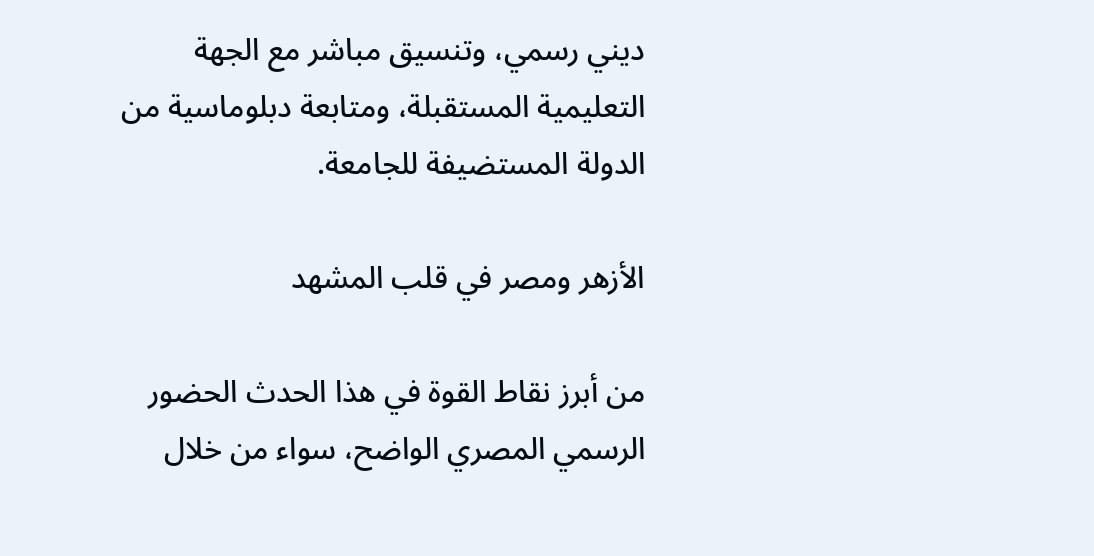ديني رسمي، وتنسيق مباشر مع الجهة التعليمية المستقبلة، ومتابعة دبلوماسية من الدولة المستضيفة للجامعة.

الأزهر ومصر في قلب المشهد

من أبرز نقاط القوة في هذا الحدث الحضور الرسمي المصري الواضح، سواء من خلال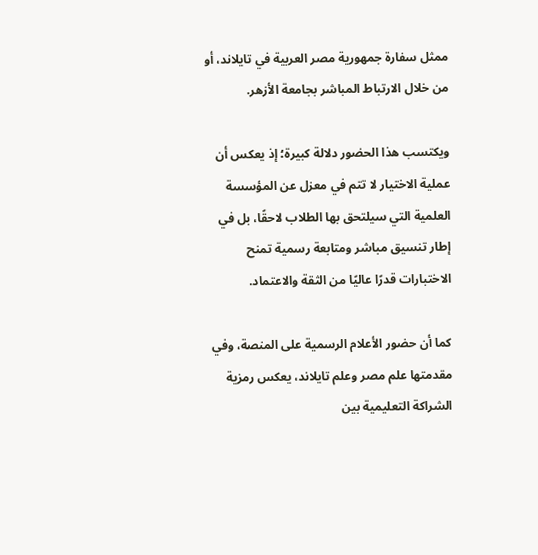ممثل سفارة جمهورية مصر العربية في تايلاند، أو من خلال الارتباط المباشر بجامعة الأزهر.

ويكتسب هذا الحضور دلالة كبيرة؛ إذ يعكس أن عملية الاختيار لا تتم في معزل عن المؤسسة العلمية التي سيلتحق بها الطلاب لاحقًا، بل في إطار تنسيق مباشر ومتابعة رسمية تمنح الاختبارات قدرًا عاليًا من الثقة والاعتماد.

كما أن حضور الأعلام الرسمية على المنصة، وفي مقدمتها علم مصر وعلم تايلاند، يعكس رمزية الشراكة التعليمية بين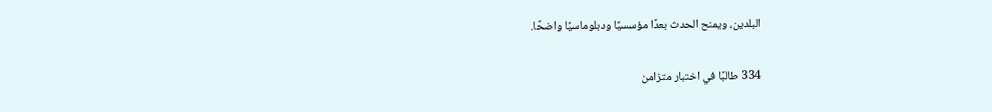البلدين، ويمنح الحدث بعدًا مؤسسيًا ودبلوماسيًا واضحًا.

334 طالبًا في اختبار متزامن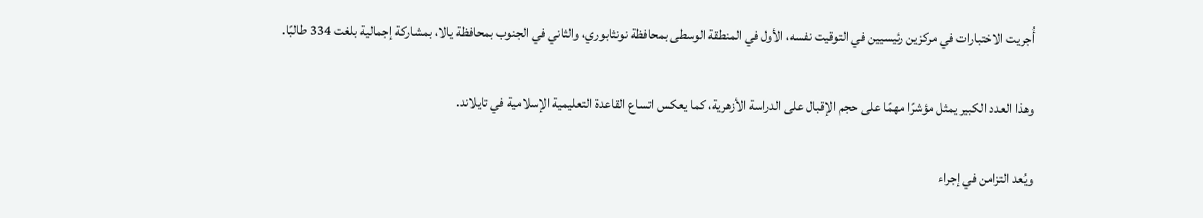أُجريت الاختبارات في مركزين رئيسيين في التوقيت نفسه، الأول في المنطقة الوسطى بمحافظة نونثابوري، والثاني في الجنوب بمحافظة يالا، بمشاركة إجمالية بلغت 334 طالبًا.

وهذا العدد الكبير يمثل مؤشرًا مهمًا على حجم الإقبال على الدراسة الأزهرية، كما يعكس اتساع القاعدة التعليمية الإسلامية في تايلاند.

ويُعد التزامن في إجراء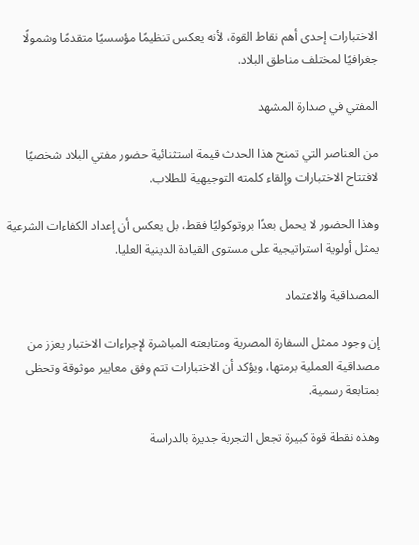الاختبارات إحدى أهم نقاط القوة، لأنه يعكس تنظيمًا مؤسسيًا متقدمًا وشمولًا جغرافيًا لمختلف مناطق البلاد.

المفتي في صدارة المشهد

من العناصر التي تمنح هذا الحدث قيمة استثنائية حضور مفتي البلاد شخصيًا لافتتاح الاختبارات وإلقاء كلمته التوجيهية للطلاب.

وهذا الحضور لا يحمل بعدًا بروتوكوليًا فقط، بل يعكس أن إعداد الكفاءات الشرعية يمثل أولوية استراتيجية على مستوى القيادة الدينية العليا.

المصداقية والاعتماد

إن وجود ممثل السفارة المصرية ومتابعته المباشرة لإجراءات الاختبار يعزز من مصداقية العملية برمتها، ويؤكد أن الاختبارات تتم وفق معايير موثوقة وتحظى بمتابعة رسمية.

وهذه نقطة قوة كبيرة تجعل التجربة جديرة بالدراسة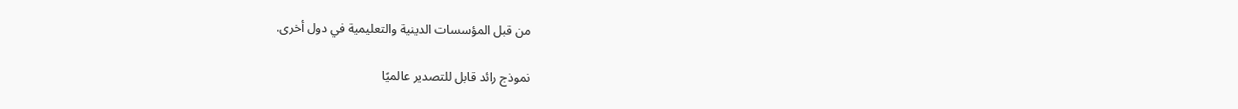من قبل المؤسسات الدينية والتعليمية في دول أخرى.

نموذج رائد قابل للتصدير عالميًا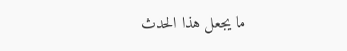ما يجعل هذا الحدث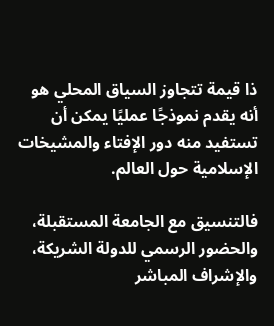ذا قيمة تتجاوز السياق المحلي هو أنه يقدم نموذجًا عمليًا يمكن أن تستفيد منه دور الإفتاء والمشيخات الإسلامية حول العالم.

فالتنسيق مع الجامعة المستقبلة، والحضور الرسمي للدولة الشريكة، والإشراف المباشر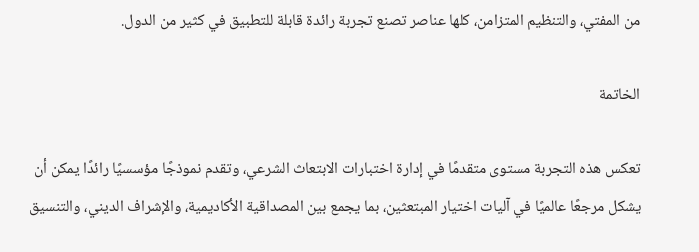من المفتي، والتنظيم المتزامن، كلها عناصر تصنع تجربة رائدة قابلة للتطبيق في كثير من الدول.

الخاتمة

تعكس هذه التجربة مستوى متقدمًا في إدارة اختبارات الابتعاث الشرعي، وتقدم نموذجًا مؤسسيًا رائدًا يمكن أن يشكل مرجعًا عالميًا في آليات اختيار المبتعثين، بما يجمع بين المصداقية الأكاديمية، والإشراف الديني، والتنسيق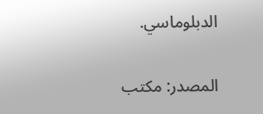الدبلوماسي.

المصدر: مكتب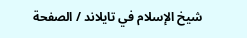شيخ الإسلام في تايلاند / الصفحة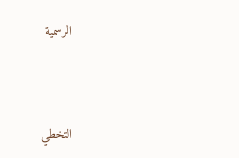الرسمية



التخطي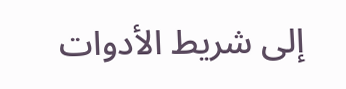إلى شريط الأدوات